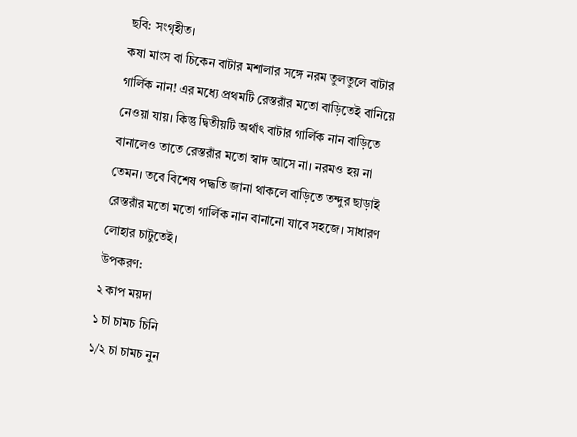ছবি: সংগৃহীত।
কষা মাংস বা চিকেন বাটার মশালার সঙ্গে নরম তুলতুলে বাটার গার্লিক নান! এর মধ্যে প্রথমটি রেস্তরাঁর মতো বাড়িতেই বানিয়ে নেওয়া যায়। কিন্তু দ্বিতীয়টি অর্থাৎ বাটার গার্লিক নান বাড়িতে বানালেও তাতে রেস্তরাঁর মতো স্বাদ আসে না। নরমও হয় না তেমন। তবে বিশেষ পদ্ধতি জানা থাকলে বাড়িতে তন্দুর ছাড়াই রেস্তরাঁর মতো মতো গার্লিক নান বানানো যাবে সহজে। সাধারণ লোহার চাটুতেই।
উপকরণ:
২ কাপ ময়দা
১ চা চামচ চিনি
১/২ চা চামচ নুন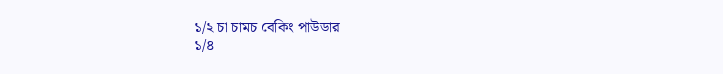১/২ চা চামচ বেকিং পাউডার
১/৪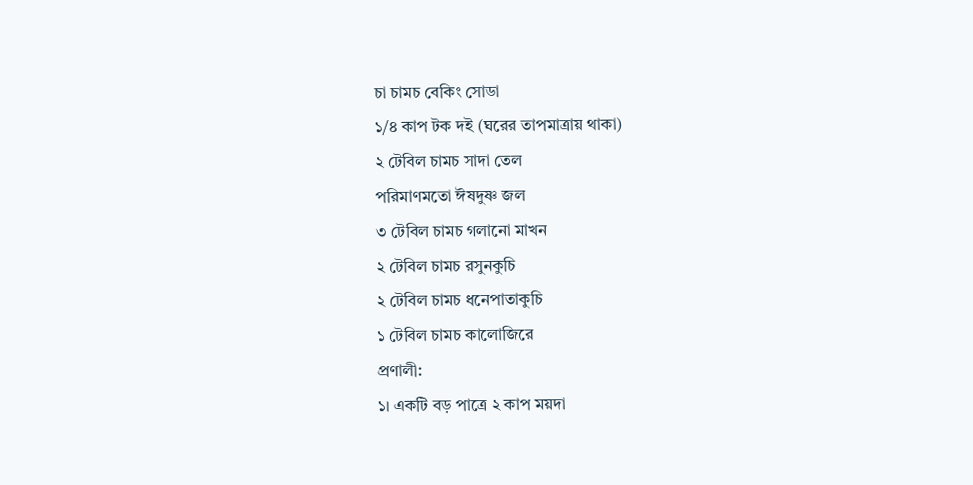চা চামচ বেকিং সোডা
১/৪ কাপ টক দই (ঘরের তাপমাত্রায় থাকা)
২ টেবিল চামচ সাদা তেল
পরিমাণমতো ঈষদুষ্ণ জল
৩ টেবিল চামচ গলানো মাখন
২ টেবিল চামচ রসুনকুচি
২ টেবিল চামচ ধনেপাতাকুচি
১ টেবিল চামচ কালোজিরে
প্রণালী:
১। একটি বড় পাত্রে ২ কাপ ময়দা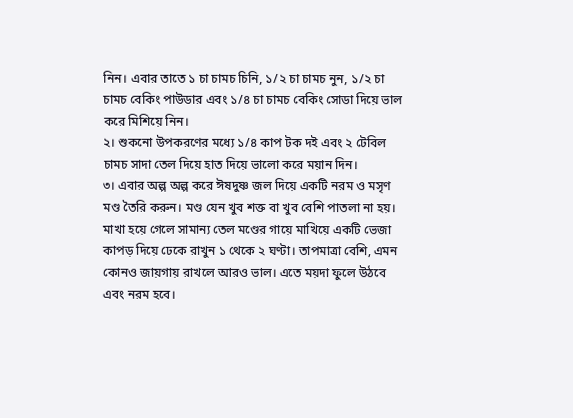নিন। এবার তাতে ১ চা চামচ চিনি, ১/২ চা চামচ নুন, ১/২ চা চামচ বেকিং পাউডার এবং ১/৪ চা চামচ বেকিং সোডা দিয়ে ভাল করে মিশিয়ে নিন।
২। শুকনো উপকরণের মধ্যে ১/৪ কাপ টক দই এবং ২ টেবিল চামচ সাদা তেল দিয়ে হাত দিয়ে ভালো করে ময়ান দিন।
৩। এবার অল্প অল্প করে ঈষদুষ্ণ জল দিয়ে একটি নরম ও মসৃণ মণ্ড তৈরি করুন। মণ্ড যেন খুব শক্ত বা খুব বেশি পাতলা না হয়। মাখা হয়ে গেলে সামান্য তেল মণ্ডের গায়ে মাখিয়ে একটি ভেজা কাপড় দিয়ে ঢেকে রাখুন ১ থেকে ২ ঘণ্টা। তাপমাত্রা বেশি, এমন কোনও জায়গায় রাখলে আরও ভাল। এতে ময়দা ফুলে উঠবে এবং নরম হবে।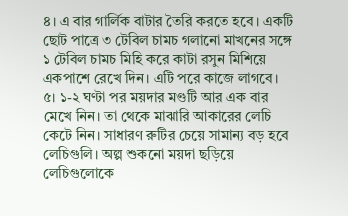৪। এ বার গার্লিক বাটার তৈরি করতে হবে। একটি ছোট পাত্রে ৩ টেবিল চামচ গলানো মাখনের সঙ্গে ১ টেবিল চামচ মিহি করে কাটা রসুন মিশিয়ে একপাশে রেখে দিন। এটি পরে কাজে লাগবে।
৫। ১-২ ঘণ্টা পর ময়দার মণ্ডটি আর এক বার মেখে নিন। তা থেকে মাঝারি আকারের লেচি কেটে নিন। সাধারণ রুটির চেয়ে সামান্য বড় হবে লেচিগুলি। অল্প শুকনো ময়দা ছড়িয়ে লেচিগুলোকে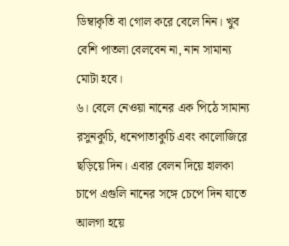ডিম্বাকৃতি বা গোল করে বেলে নিন। খুব বেশি পাতলা বেলবেন না, নান সামান্য মোটা হবে।
৬। বেলে নেওয়া নানের এক পিঠে সামান্য রসুনকুচি, ধনেপাতাকুচি এবং কালোজিরে ছড়িয়ে দিন। এবার বেলন দিয়ে হালকা চাপে এগুলি নানের সঙ্গে চেপে দিন যাতে আলগা হয়ে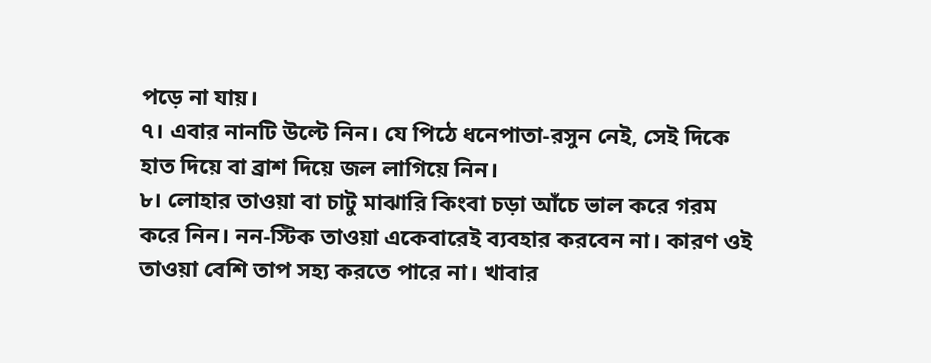পড়ে না যায়।
৭। এবার নানটি উল্টে নিন। যে পিঠে ধনেপাতা-রসুন নেই, সেই দিকে হাত দিয়ে বা ব্রাশ দিয়ে জল লাগিয়ে নিন।
৮। লোহার তাওয়া বা চাটু মাঝারি কিংবা চড়া আঁচে ভাল করে গরম করে নিন। নন-স্টিক তাওয়া একেবারেই ব্যবহার করবেন না। কারণ ওই তাওয়া বেশি তাপ সহ্য করতে পারে না। খাবার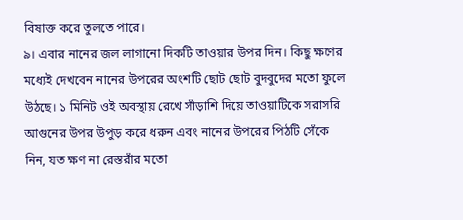বিষাক্ত করে তুলতে পারে।
৯। এবার নানের জল লাগানো দিকটি তাওয়ার উপর দিন। কিছু ক্ষণের মধ্যেই দেখবেন নানের উপরের অংশটি ছোট ছোট বুদবুদের মতো ফুলে উঠছে। ১ মিনিট ওই অবস্থায় রেখে সাঁড়াশি দিয়ে তাওয়াটিকে সরাসরি আগুনের উপর উপুড় করে ধরুন এবং নানের উপরের পিঠটি সেঁকে নিন, যত ক্ষণ না রেস্তরাঁর মতো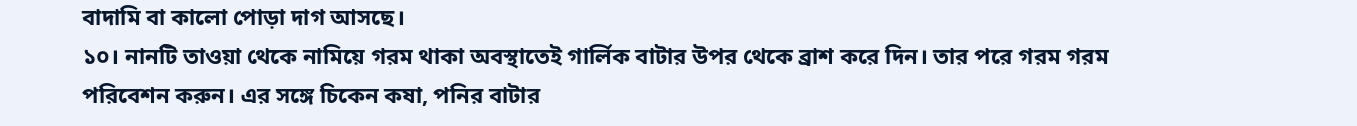বাদামি বা কালো পোড়া দাগ আসছে।
১০। নানটি তাওয়া থেকে নামিয়ে গরম থাকা অবস্থাতেই গার্লিক বাটার উপর থেকে ব্রাশ করে দিন। তার পরে গরম গরম পরিবেশন করুন। এর সঙ্গে চিকেন কষা, পনির বাটার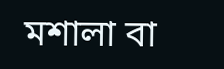মশালা বা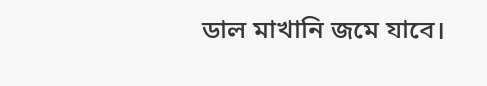ডাল মাখানি জমে যাবে।